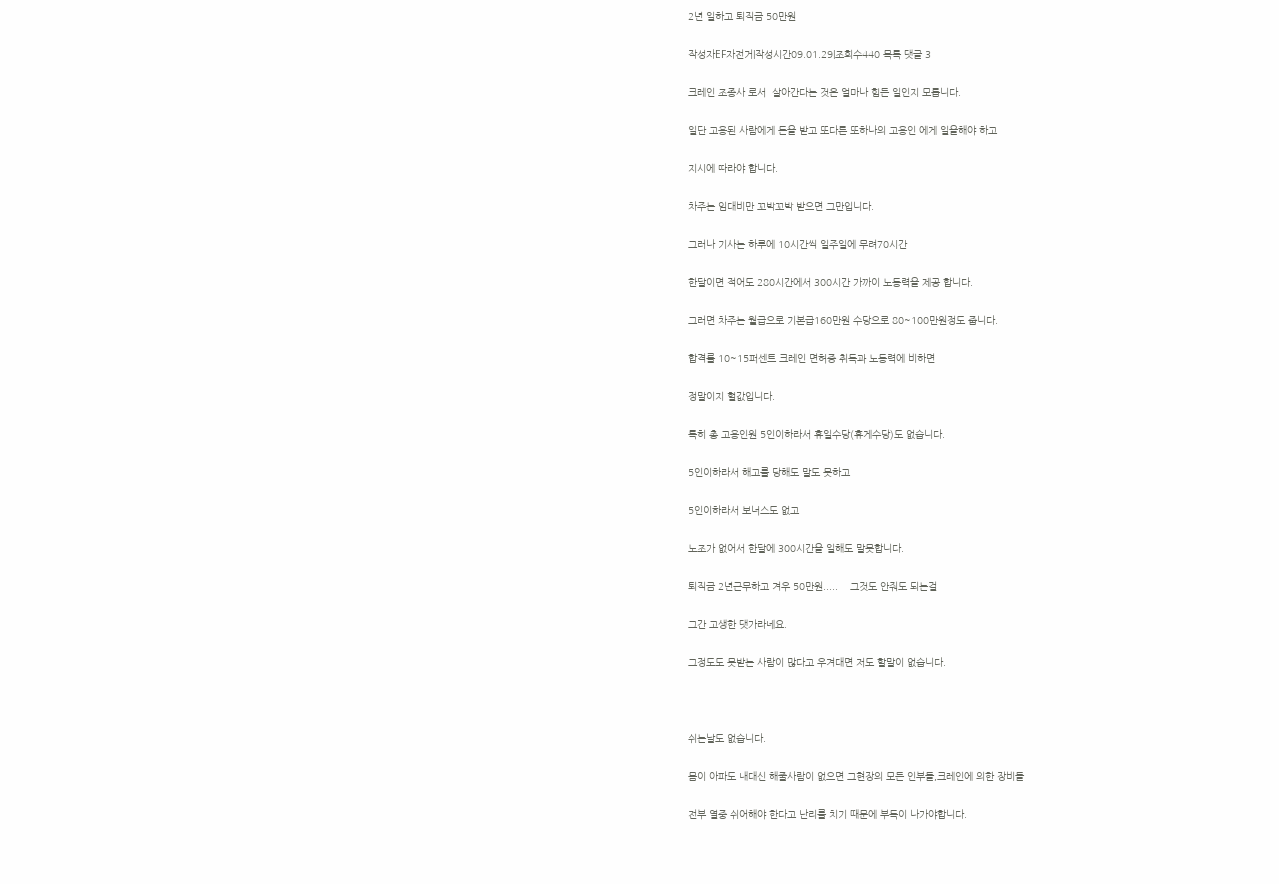2년 일하고 퇴직금 50만원

작성자EF자전거|작성시간09.01.29|조회수440 목록 댓글 3

크레인 조종사 로서  살아간다는 것은 얼마나 힘든 일인지 모릅니다.

일단 고용된 사람에게 돈을 받고 또다른 또하나의 고용인 에게 일을해야 하고

지시에 따라야 합니다.

차주는 임대비만 꼬박꼬박 받으면 그만입니다.

그러나 기사는 하루에 10시간씩 일주일에 무려70시간

한달이면 적어도 280시간에서 300시간 가까이 노동력을 제공 합니다.

그러면 차주는 월급으로 기본급160만원 수당으로 80~100만원정도 줍니다.

합격률 10~15퍼센트 크레인 면허증 취득과 노동력에 비하면

정말이지 헐값입니다.

특히 총 고용인원 5인이하라서 휴일수당(휴게수당)도 없습니다.

5인이하라서 해고를 당해도 말도 못하고

5인이하라서 보너스도 없고

노조가 없어서 한달에 300시간을 일해도 말못합니다.

퇴직금 2년근무하고 겨우 50만원.....    그것도 안줘도 되는걸

그간 고생한 댓가라네요.

그정도도 못받는 사람이 많다고 우겨대면 저도 할말이 없습니다.



쉬는날도 없습니다.

몸이 아파도 내대신 해줄사람이 없으면 그현장의 모든 인부들,크레인에 의한 장비들

전부 열중 쉬어해야 한다고 난리를 치기 때문에 부득이 나가야합니다.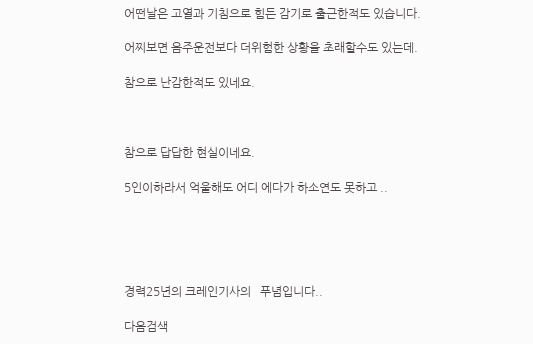어떤날은 고열과 기침으로 힘든 감기로 출근한적도 있습니다.

어찌보면 음주운전보다 더위험한 상황을 초래할수도 있는데.

참으로 난감한적도 있네요.



참으로 답답한 현실이네요.

5인이하라서 억울해도 어디 에다가 하소연도 못하고 ..





경력25년의 크레인기사의   푸념입니다..

다음검색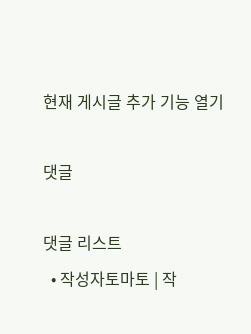현재 게시글 추가 기능 열기

댓글

댓글 리스트
  • 작성자토마토 | 작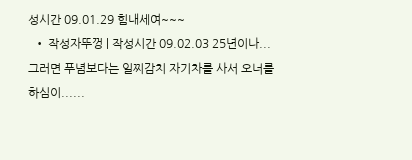성시간 09.01.29 힘내세여~~~
  • 작성자뚜껑 | 작성시간 09.02.03 25년이나... 그러면 푸념보다는 일찌감치 자기차를 사서 오너를 하심이......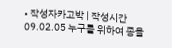• 작성자카고박 | 작성시간 09.02.05 누구를 위하여 종을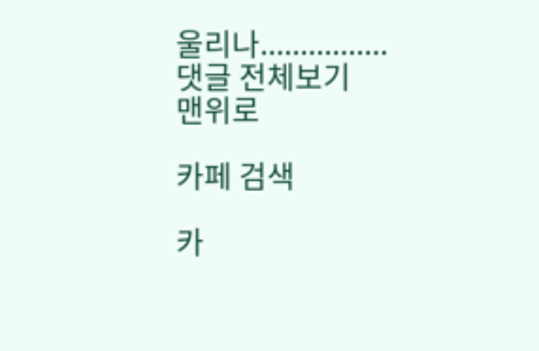울리나................
댓글 전체보기
맨위로

카페 검색

카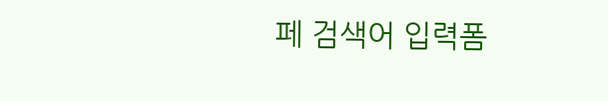페 검색어 입력폼